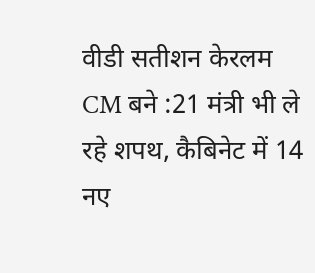वीडी सतीशन केरलम CM बने :21 मंत्री भी ले रहे शपथ, कैबिनेट में 14 नए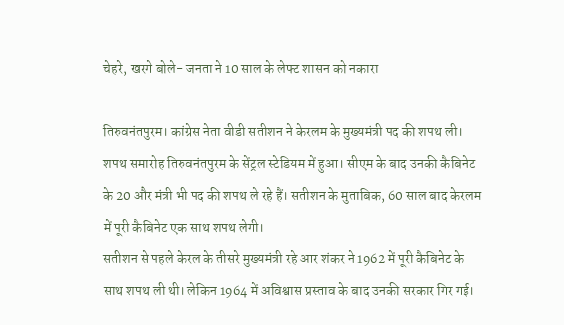चेहरे, खरगे बोले- जनता ने 10 साल के लेफ्ट शासन को नकारा

तिरुवनंतपुरम। कांग्रेस नेता वीडी सतीशन ने केरलम के मुख्यमंत्री पद की शपथ ली। शपथ समारोह तिरुवनंतपुरम के सेंट्रल स्टेडियम में हुआ। सीएम के बाद उनकी कैबिनेट के 20 और मंत्री भी पद की शपथ ले रहे हैं। सतीशन के मुताबिक, 60 साल बाद केरलम में पूरी कैबिनेट एक साथ शपथ लेगी।
सतीशन से पहले केरल के तीसरे मुख्यमंत्री रहे आर शंकर ने 1962 में पूरी कैबिनेट के साथ शपथ ली थी। लेकिन 1964 में अविश्वास प्रस्ताव के बाद उनकी सरकार गिर गई।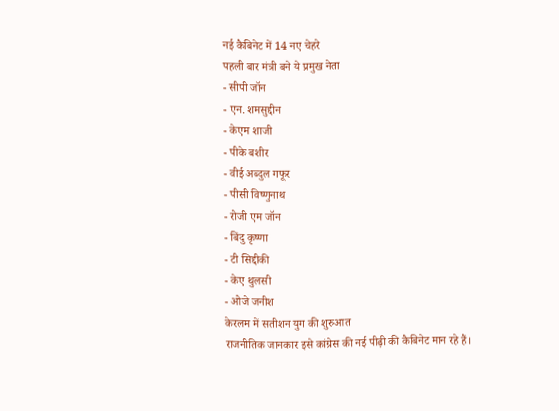नई कैबिनेट में 14 नए चेहरे
पहली बार मंत्री बने ये प्रमुख नेता
- सीपी जॉन
- एन. शमसुद्दीन
- केएम शाजी
- पीके बशीर
- वीई अब्दुल गफूर
- पीसी विष्णुनाथ
- रोजी एम जॉन
- बिंदु कृष्णा
- टी सिद्दीकी
- केए थुलसी
- ओजे जनीश
केरलम में सतीशन युग की शुरुआत
राजनीतिक जानकार इसे कांग्रेस की नई पीढ़ी की कैबिनेट मान रहे हैं।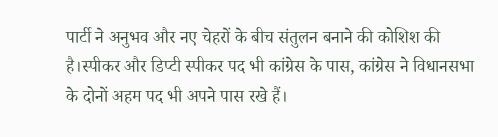पार्टी ने अनुभव और नए चेहरों के बीच संतुलन बनाने की कोशिश की है।स्पीकर और डिप्टी स्पीकर पद भी कांग्रेस के पास, कांग्रेस ने विधानसभा के दोनों अहम पद भी अपने पास रखे हैं।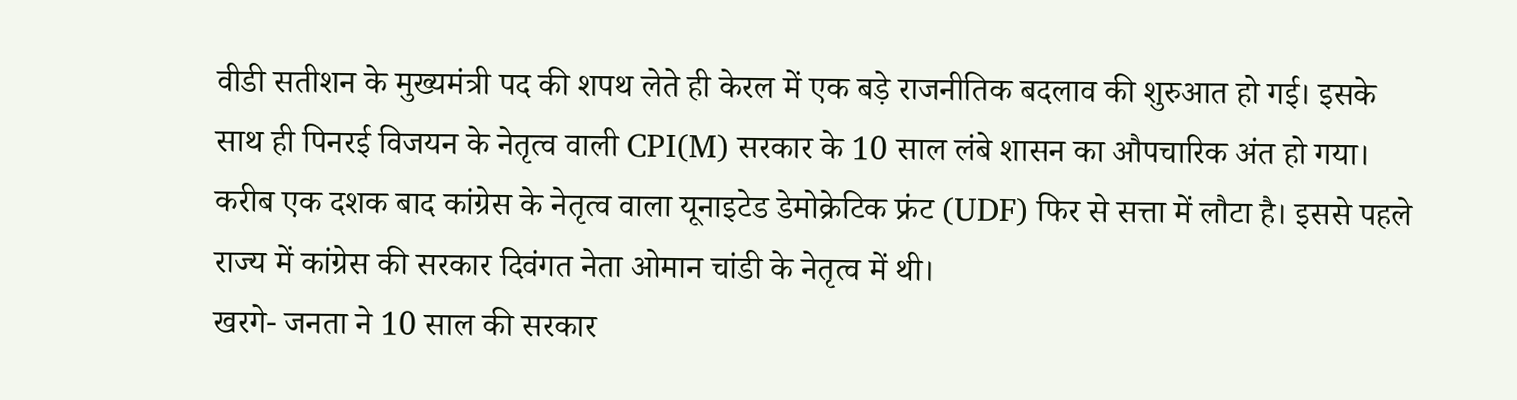वीडी सतीशन के मुख्यमंत्री पद की शपथ लेते ही केरल में एक बड़े राजनीतिक बदलाव की शुरुआत हो गई। इसके साथ ही पिनरई विजयन के नेतृत्व वाली CPI(M) सरकार के 10 साल लंबे शासन का औपचारिक अंत हो गया।
करीब एक दशक बाद कांग्रेस के नेतृत्व वाला यूनाइटेड डेमोक्रेटिक फ्रंट (UDF) फिर से सत्ता में लौटा है। इससे पहले राज्य में कांग्रेस की सरकार दिवंगत नेता ओमान चांडी के नेतृत्व में थी।
खरगे- जनता ने 10 साल की सरकार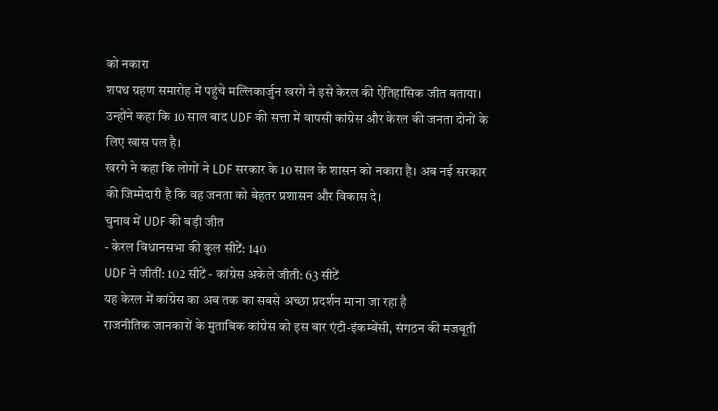को नकारा
शपथ ग्रहण समारोह में पहुंचे मल्लिकार्जुन खरगे ने इसे केरल की ऐतिहासिक जीत बताया। उन्होंने कहा कि 10 साल बाद UDF की सत्ता में वापसी कांग्रेस और केरल की जनता दोनों के लिए खास पल है।
खरगे ने कहा कि लोगों ने LDF सरकार के 10 साल के शासन को नकारा है। अब नई सरकार की जिम्मेदारी है कि वह जनता को बेहतर प्रशासन और विकास दे।
चुनाव में UDF की बड़ी जीत
- केरल विधानसभा की कुल सीटें: 140
UDF ने जीतीं: 102 सीटें - कांग्रेस अकेले जीती: 63 सीटें
यह केरल में कांग्रेस का अब तक का सबसे अच्छा प्रदर्शन माना जा रहा है
राजनीतिक जानकारों के मुताबिक कांग्रेस को इस बार एंटी-इंकम्बेंसी, संगठन की मजबूती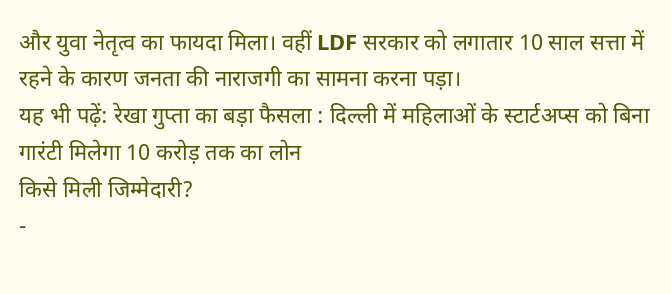और युवा नेतृत्व का फायदा मिला। वहीं LDF सरकार को लगातार 10 साल सत्ता में रहने के कारण जनता की नाराजगी का सामना करना पड़ा।
यह भी पढ़ें: रेखा गुप्ता का बड़ा फैसला : दिल्ली में महिलाओं के स्टार्टअप्स को बिना गारंटी मिलेगा 10 करोड़ तक का लोन
किसे मिली जिम्मेदारी?
-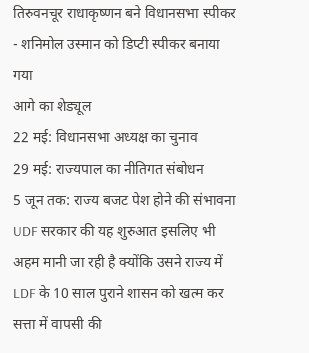तिरुवनचूर राधाकृष्णन बने विधानसभा स्पीकर
- शनिमोल उस्मान को डिप्टी स्पीकर बनाया गया
आगे का शेड्यूल
22 मई: विधानसभा अध्यक्ष का चुनाव
29 मई: राज्यपाल का नीतिगत संबोधन
5 जून तक: राज्य बजट पेश होने की संभावना
UDF सरकार की यह शुरुआत इसलिए भी अहम मानी जा रही है क्योंकि उसने राज्य में LDF के 10 साल पुराने शासन को खत्म कर सत्ता में वापसी की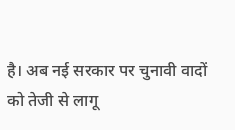है। अब नई सरकार पर चुनावी वादों को तेजी से लागू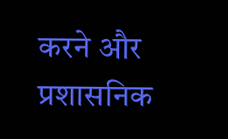करने और प्रशासनिक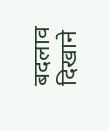बदलाव दिखाने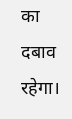का दबाव रहेगा।